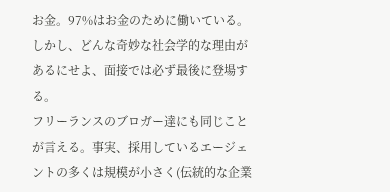お金。97%はお金のために働いている。しかし、どんな奇妙な社会学的な理由があるにせよ、面接では必ず最後に登場する。
フリーランスのブロガー達にも同じことが言える。事実、採用しているエージェントの多くは規模が小さく(伝統的な企業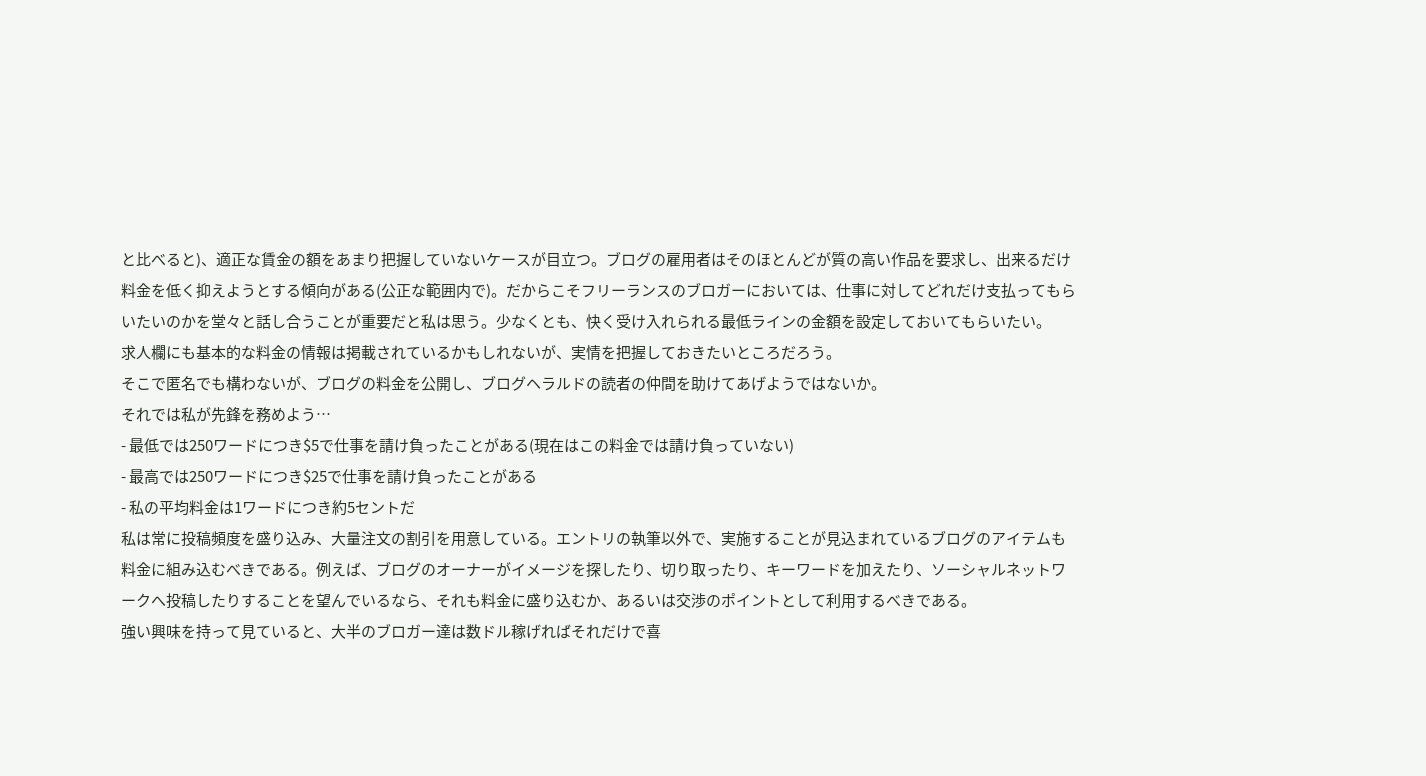と比べると)、適正な賃金の額をあまり把握していないケースが目立つ。ブログの雇用者はそのほとんどが質の高い作品を要求し、出来るだけ料金を低く抑えようとする傾向がある(公正な範囲内で)。だからこそフリーランスのブロガーにおいては、仕事に対してどれだけ支払ってもらいたいのかを堂々と話し合うことが重要だと私は思う。少なくとも、快く受け入れられる最低ラインの金額を設定しておいてもらいたい。
求人欄にも基本的な料金の情報は掲載されているかもしれないが、実情を把握しておきたいところだろう。
そこで匿名でも構わないが、ブログの料金を公開し、ブログヘラルドの読者の仲間を助けてあげようではないか。
それでは私が先鋒を務めよう…
- 最低では250ワードにつき$5で仕事を請け負ったことがある(現在はこの料金では請け負っていない)
- 最高では250ワードにつき$25で仕事を請け負ったことがある
- 私の平均料金は1ワードにつき約5セントだ
私は常に投稿頻度を盛り込み、大量注文の割引を用意している。エントリの執筆以外で、実施することが見込まれているブログのアイテムも料金に組み込むべきである。例えば、ブログのオーナーがイメージを探したり、切り取ったり、キーワードを加えたり、ソーシャルネットワークへ投稿したりすることを望んでいるなら、それも料金に盛り込むか、あるいは交渉のポイントとして利用するべきである。
強い興味を持って見ていると、大半のブロガー達は数ドル稼げればそれだけで喜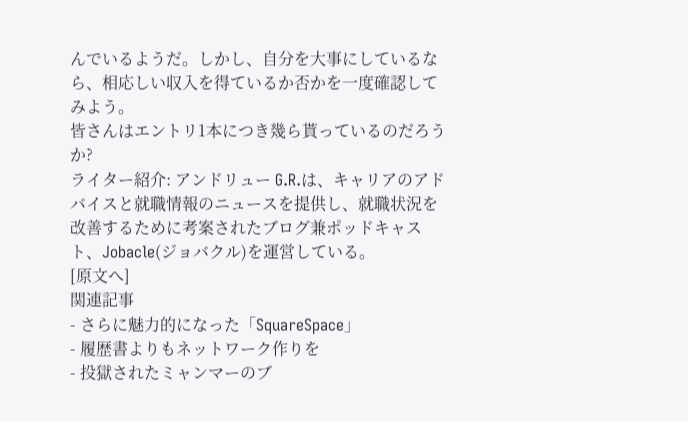んでいるようだ。しかし、自分を大事にしているなら、相応しい収入を得ているか否かを一度確認してみよう。
皆さんはエントリ1本につき幾ら貰っているのだろうか?
ライター紹介: アンドリュー G.R.は、キャリアのアドバイスと就職情報のニュースを提供し、就職状況を改善するために考案されたブログ兼ポッドキャスト、Jobacle(ジョバクル)を運営している。
[原文へ]
関連記事
- さらに魅力的になった「SquareSpace」
- 履歴書よりもネットワーク作りを
- 投獄されたミャンマーのブ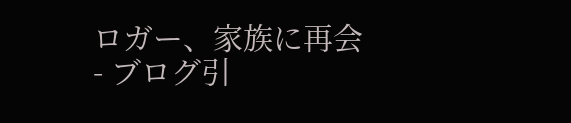ロガー、家族に再会
- ブログ引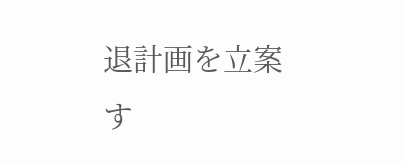退計画を立案す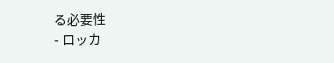る必要性
- ロッカ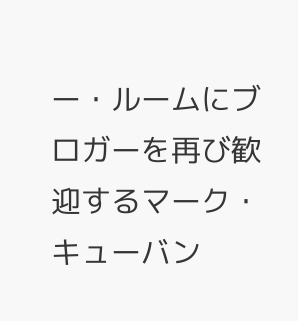ー・ルームにブロガーを再び歓迎するマーク・キューバン